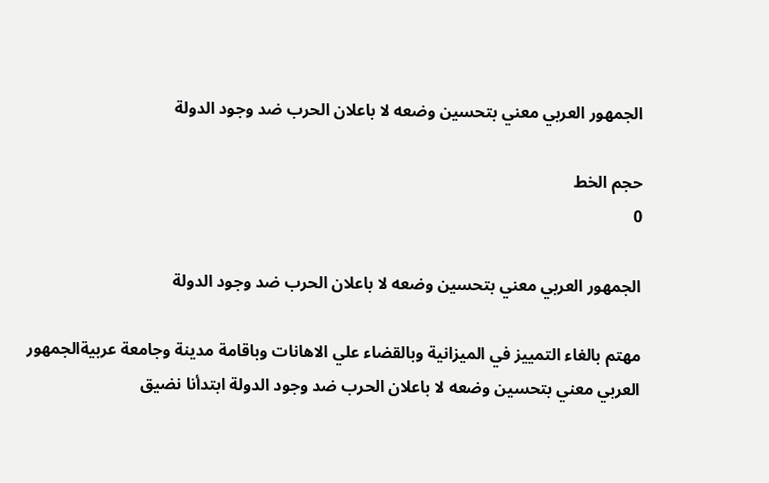الجمهور العربي معني بتحسين وضعه لا باعلان الحرب ضد وجود الدولة

حجم الخط
0

الجمهور العربي معني بتحسين وضعه لا باعلان الحرب ضد وجود الدولة

مهتم بالغاء التمييز في الميزانية وبالقضاء علي الاهانات وباقامة مدينة وجامعة عربيةالجمهور العربي معني بتحسين وضعه لا باعلان الحرب ضد وجود الدولة ابتدأنا نضيق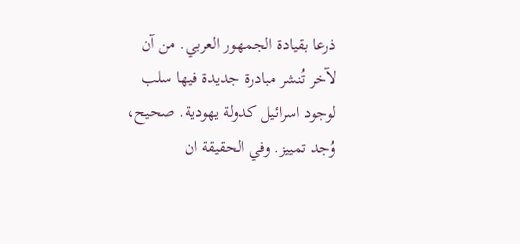ذرعا بقيادة الجمهور العربي. من آن لآخر تُنشر مبادرة جديدة فيها سلب لوجود اسرائيل كدولة يهودية. صحيح، وُجد تمييز. وفي الحقيقة ان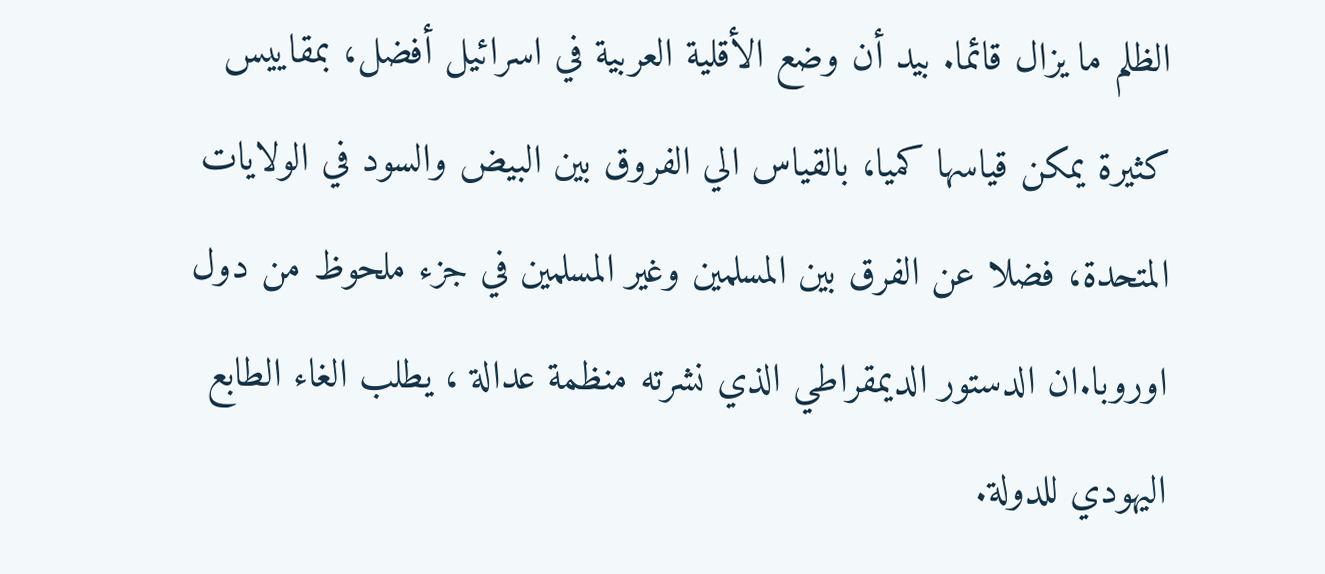الظلم ما يزال قائما. بيد أن وضع الأقلية العربية في اسرائيل أفضل، بمقاييس كثيرة يمكن قياسها كميا، بالقياس الي الفروق بين البيض والسود في الولايات المتحدة، فضلا عن الفرق بين المسلمين وغير المسلمين في جزء ملحوظ من دول اوروبا.ان الدستور الديمقراطي الذي نشرته منظمة عدالة ، يطلب الغاء الطابع اليهودي للدولة.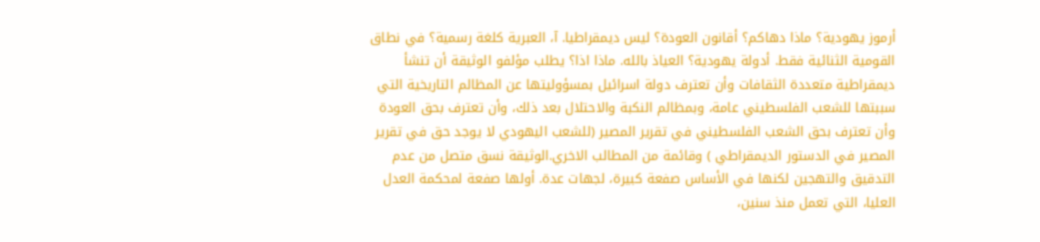أرموز يهودية؟ ماذا دهاكم؟ أقانون العودة؟ ليس ديمقراطيا. آ، العبرية كلغة رسمية؟ في نطاق القومية الثنائية فقط. أدولة يهودية؟ العياذ بالله. ماذا اذا؟ يطلب مؤلفو الوثيقة أن تنشأ ديمقراطية متعددة الثقافات وأن تعترف دولة اسرائيل بمسؤوليتها عن المظالم التاريخية التي سببتها للشعب الفلسطيني عامة، وبمظالم النكبة والاحتلال بعد ذلك، وأن تعترف بحق العودة وأن تعترف بحق الشعب الفلسطيني في تقرير المصير (للشعب اليهودي لا يوجد حق في تقرير المصير في الدستور الديمقراطي ) وقائمة من المطالب الاخري.الوثيقة نسق متصل من عدم التدقيق والتهجين لكنها في الأساس صفعة كبيرة، لجهات عدة. أولها صفعة لمحكمة العدل العليا، التي تعمل منذ سنين،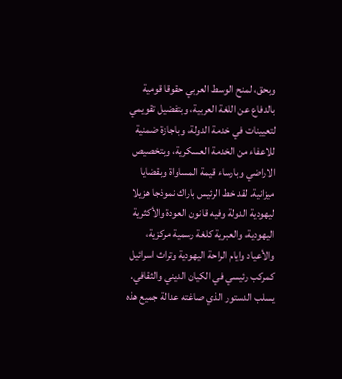وبحق، لمنح الوسط العربي حقوقا قومية بالدفاع عن اللغة العربية، وبتفضيل تقويمي لتعيينات في خدمة الدولة، وباجازة ضمنية للاعفاء من الخدمة العسكرية، وبتخصيص الاراضي وبارساء قيمة المساواة وبقضايا ميزانية. لقد خط الرئيس باراك نموذجا هزيلا ليهودية الدولة وفيه قانون العودة والأكثرية اليهودية، والعبرية كلغة رسمية مركزية، والأعياد وايام الراحة اليهودية وتراث اسرائيل كمركب رئيسي في الكيان الديني والثقافي. يسلب الدستور الذي صاغته عدالة جميع هذه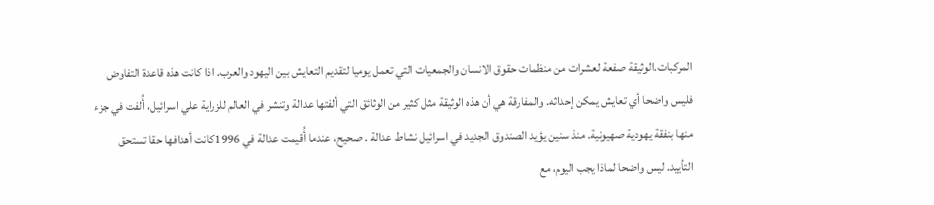المركبات.الوثيقة صفعة لعشرات من منظمات حقوق الانسان والجمعيات التي تعمل يوميا لتقديم التعايش بين اليهود والعرب. اذا كانت هذه قاعدة التفاوض فليس واضحا أي تعايش يمكن إحداثه. والمفارقة هي أن هذه الوثيقة مثل كثير من الوثائق التي ألفتها عدالة وتنشر في العالم للزراية علي اسرائيل، أُلفت في جزء منها بنفقة يهودية صهيونية. منذ سنين يؤيد الصندوق الجديد في اسرائيل نشاط عدالة . صحيح، عندما أُقيمت عدالة في 1996كانت أهدافها حقا تستحق التأييد. ليس واضحا لماذا يجب اليوم، مع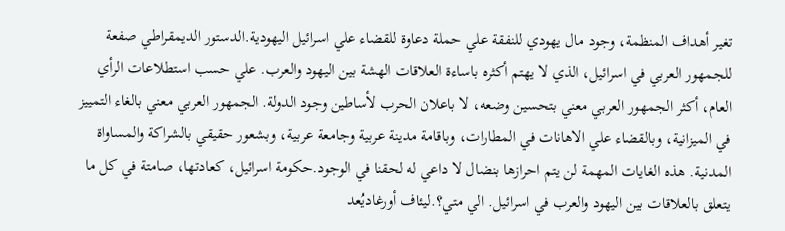تغير أهداف المنظمة، وجود مال يهودي للنفقة علي حملة دعاوة للقضاء علي اسرائيل اليهودية.الدستور الديمقراطي صفعة للجمهور العربي في اسرائيل، الذي لا يهتم أكثره باساءة العلاقات الهشة بين اليهود والعرب. علي حسب استطلاعات الرأي العام، أكثر الجمهور العربي معني بتحسين وضعه، لا باعلان الحرب لأساطين وجود الدولة. الجمهور العربي معني بالغاء التمييز في الميزانية، وبالقضاء علي الاهانات في المطارات، وباقامة مدينة عربية وجامعة عربية، وبشعور حقيقي بالشراكة والمساواة المدنية. هذه الغايات المهمة لن يتم احرازها بنضال لا داعي له لحقنا في الوجود.حكومة اسرائيل، كعادتها، صامتة في كل ما يتعلق بالعلاقات بين اليهود والعرب في اسرائيل. الي متي؟.ليئاف أورغاديُعد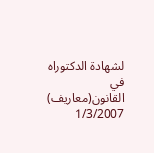لشهادة الدكتوراه في القانون(معاريف) 1/3/2007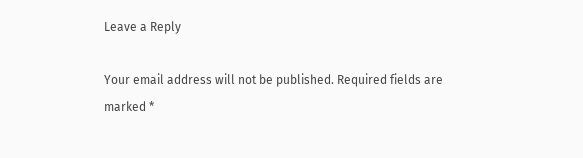Leave a Reply

Your email address will not be published. Required fields are marked *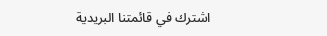اشترك في قائمتنا البريدية